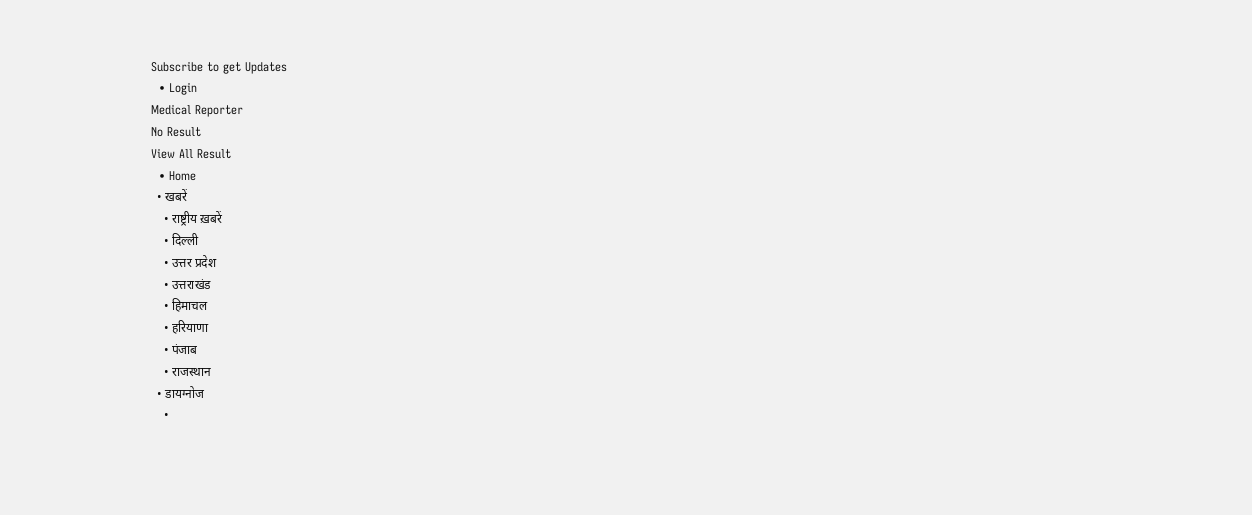Subscribe to get Updates
  • Login
Medical Reporter
No Result
View All Result
  • Home
  • खबरें
    • राष्ट्रीय ख़बरें
    • दिल्ली
    • उत्तर प्रदेश
    • उत्तराखंड
    • हिमाचल
    • हरियाणा
    • पंजाब
    • राजस्थान
  • डायग्नोज
    •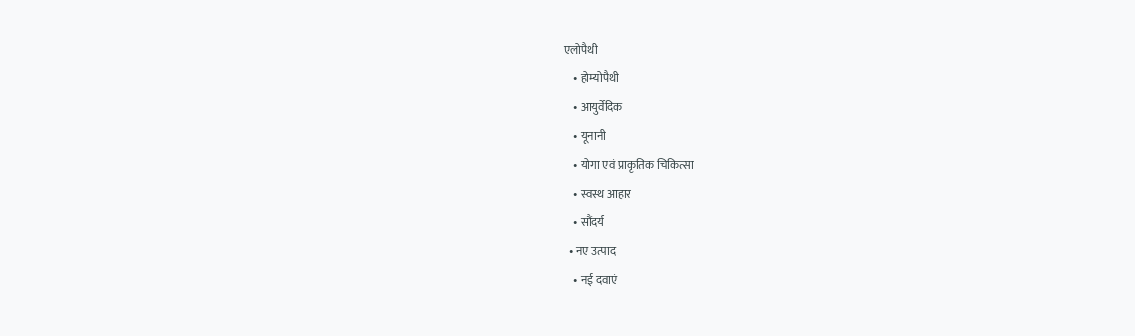एलोपैथी
    • होम्योपैथी
    • आयुर्वेदिक
    • यूनानी
    • योगा एवं प्राकृतिक चिकित्सा
    • स्वस्थ आहार
    • सौंदर्य
  • नए उत्पाद
    • नई दवाएं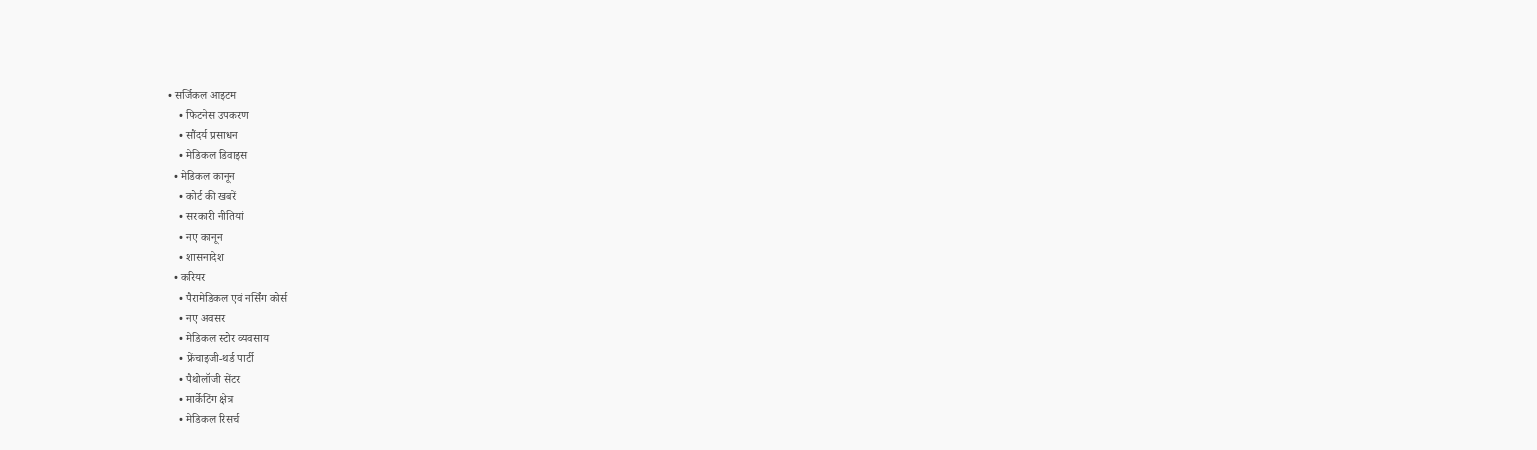• सर्जिकल आइटम
    • फिटनेस उपकरण
    • सौंदर्य प्रसाधन
    • मेडिकल डिवाइस
  • मेडिकल कानून
    • कोर्ट की खबरें
    • सरकारी नीतियां
    • नए कानून
    • शासनादेश
  • करियर
    • पैरामेडिकल एवं नर्सिंग कोर्स
    • नए अवसर
    • मेडिकल स्टोर व्यवसाय
    • फ्रेंचाइजी-थर्ड पार्टी
    • पैथोलॉजी सेंटर
    • मार्केटिंग क्षेत्र
    • मेडिकल रिसर्च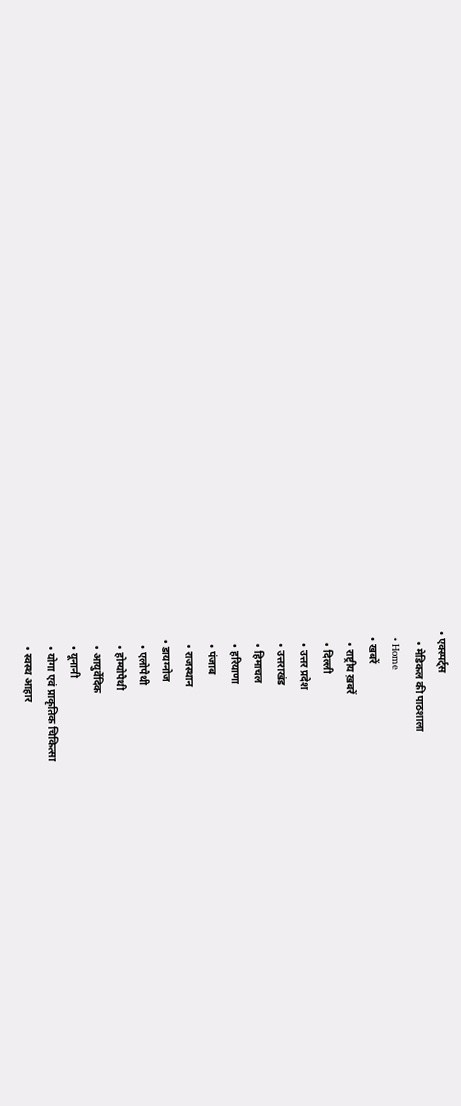• एक्स्पर्ट्स
    • मेडिकल की पाठशाला
  • Home
  • खबरें
    • राष्ट्रीय ख़बरें
    • दिल्ली
    • उत्तर प्रदेश
    • उत्तराखंड
    • हिमाचल
    • हरियाणा
    • पंजाब
    • राजस्थान
  • डायग्नोज
    • एलोपैथी
    • होम्योपैथी
    • आयुर्वेदिक
    • यूनानी
    • योगा एवं प्राकृतिक चिकित्सा
    • स्वस्थ आहार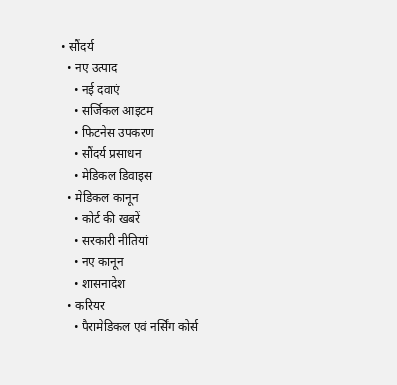• सौंदर्य
  • नए उत्पाद
    • नई दवाएं
    • सर्जिकल आइटम
    • फिटनेस उपकरण
    • सौंदर्य प्रसाधन
    • मेडिकल डिवाइस
  • मेडिकल कानून
    • कोर्ट की खबरें
    • सरकारी नीतियां
    • नए कानून
    • शासनादेश
  • करियर
    • पैरामेडिकल एवं नर्सिंग कोर्स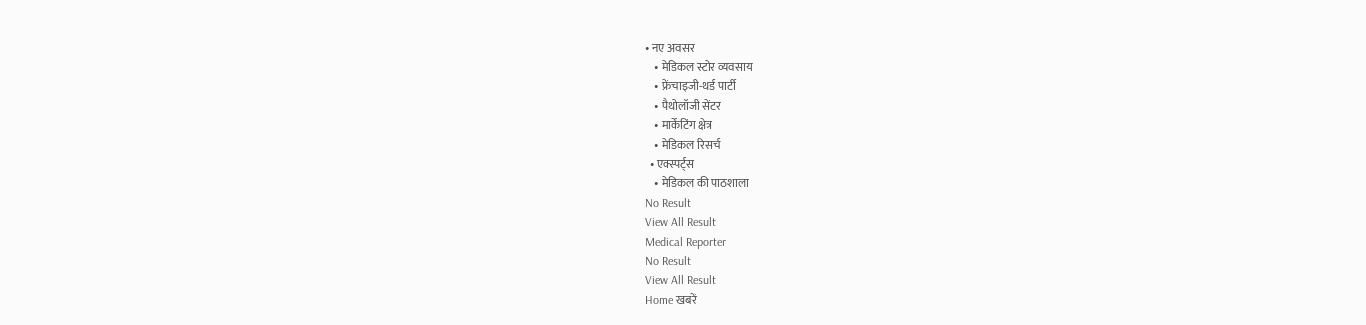• नए अवसर
    • मेडिकल स्टोर व्यवसाय
    • फ्रेंचाइजी-थर्ड पार्टी
    • पैथोलॉजी सेंटर
    • मार्केटिंग क्षेत्र
    • मेडिकल रिसर्च
  • एक्स्पर्ट्स
    • मेडिकल की पाठशाला
No Result
View All Result
Medical Reporter
No Result
View All Result
Home खबरें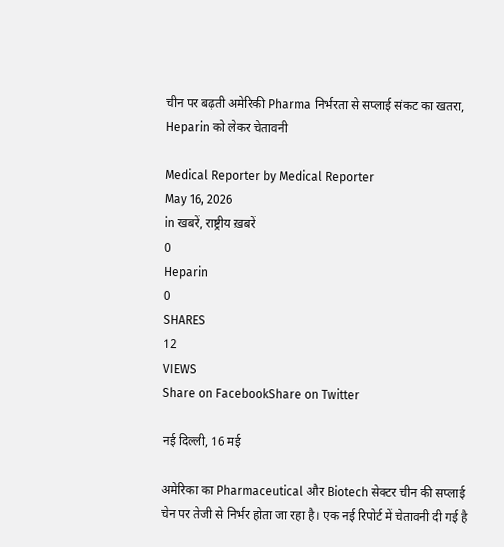चीन पर बढ़ती अमेरिकी Pharma निर्भरता से सप्लाई संकट का खतरा, Heparin को लेकर चेतावनी

Medical Reporter by Medical Reporter
May 16, 2026
in खबरें, राष्ट्रीय ख़बरें
0
Heparin
0
SHARES
12
VIEWS
Share on FacebookShare on Twitter

नई दिल्ली, 16 मई

अमेरिका का Pharmaceutical और Biotech सेक्टर चीन की सप्लाई चेन पर तेजी से निर्भर होता जा रहा है। एक नई रिपोर्ट में चेतावनी दी गई है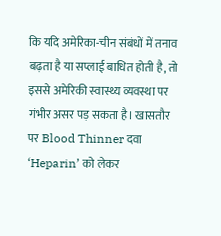कि यदि अमेरिका-चीन संबंधों में तनाव बढ़ता है या सप्लाई बाधित होती है, तो इससे अमेरिकी स्वास्थ्य व्यवस्था पर गंभीर असर पड़ सकता है। खासतौर पर Blood Thinner दवा ‘Heparin’ को लेकर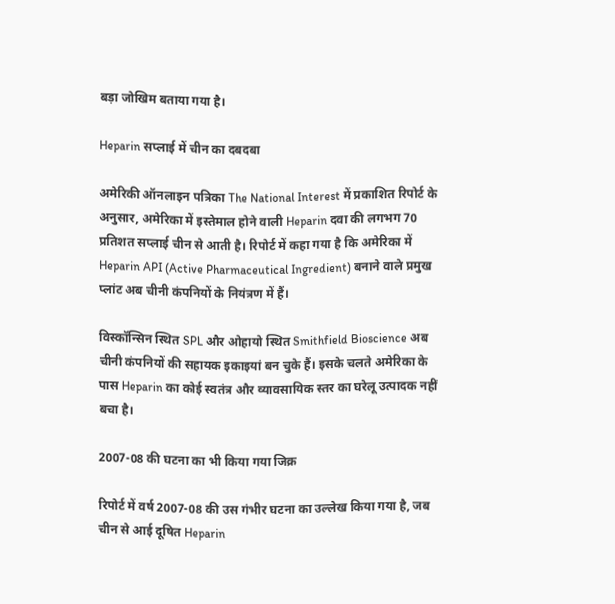बड़ा जोखिम बताया गया है।

Heparin सप्लाई में चीन का दबदबा

अमेरिकी ऑनलाइन पत्रिका The National Interest में प्रकाशित रिपोर्ट के अनुसार, अमेरिका में इस्तेमाल होने वाली Heparin दवा की लगभग 70 प्रतिशत सप्लाई चीन से आती है। रिपोर्ट में कहा गया है कि अमेरिका में Heparin API (Active Pharmaceutical Ingredient) बनाने वाले प्रमुख प्लांट अब चीनी कंपनियों के नियंत्रण में हैं।

विस्कॉन्सिन स्थित SPL और ओहायो स्थित Smithfield Bioscience अब चीनी कंपनियों की सहायक इकाइयां बन चुके हैं। इसके चलते अमेरिका के पास Heparin का कोई स्वतंत्र और व्यावसायिक स्तर का घरेलू उत्पादक नहीं बचा है।

2007-08 की घटना का भी किया गया जिक्र

रिपोर्ट में वर्ष 2007-08 की उस गंभीर घटना का उल्लेख किया गया है, जब चीन से आई दूषित Heparin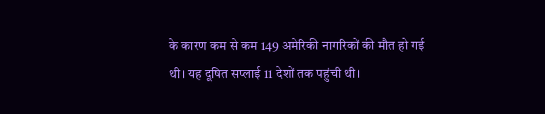के कारण कम से कम 149 अमेरिकी नागरिकों की मौत हो गई थी। यह दूषित सप्लाई 11 देशों तक पहुंची थी।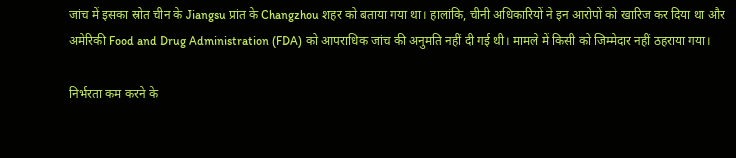जांच में इसका स्रोत चीन के Jiangsu प्रांत के Changzhou शहर को बताया गया था। हालांकि, चीनी अधिकारियों ने इन आरोपों को खारिज कर दिया था और अमेरिकी Food and Drug Administration (FDA) को आपराधिक जांच की अनुमति नहीं दी गई थी। मामले में किसी को जिम्मेदार नहीं ठहराया गया।

निर्भरता कम करने के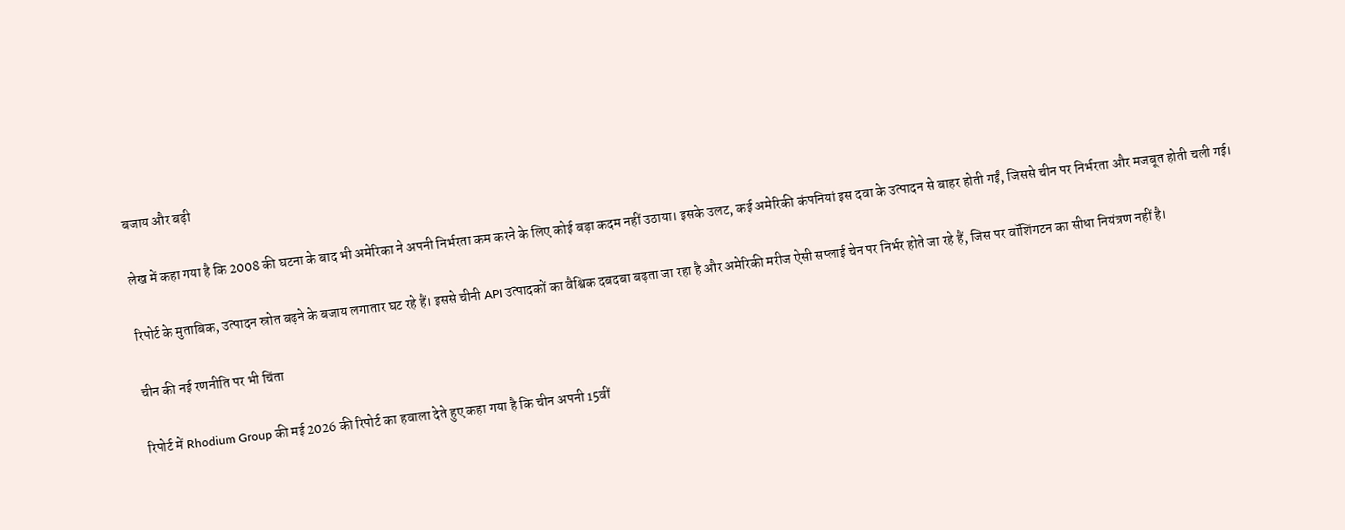बजाय और बढ़ी

लेख में कहा गया है कि 2008 की घटना के बाद भी अमेरिका ने अपनी निर्भरता कम करने के लिए कोई बड़ा कदम नहीं उठाया। इसके उलट, कई अमेरिकी कंपनियां इस दवा के उत्पादन से बाहर होती गईं, जिससे चीन पर निर्भरता और मजबूत होती चली गई।

रिपोर्ट के मुताबिक, उत्पादन स्रोत बढ़ने के बजाय लगातार घट रहे हैं। इससे चीनी API उत्पादकों का वैश्विक दबदबा बढ़ता जा रहा है और अमेरिकी मरीज ऐसी सप्लाई चेन पर निर्भर होते जा रहे हैं, जिस पर वॉशिंगटन का सीधा नियंत्रण नहीं है।

चीन की नई रणनीति पर भी चिंता

रिपोर्ट में Rhodium Group की मई 2026 की रिपोर्ट का हवाला देते हुए कहा गया है कि चीन अपनी 15वीं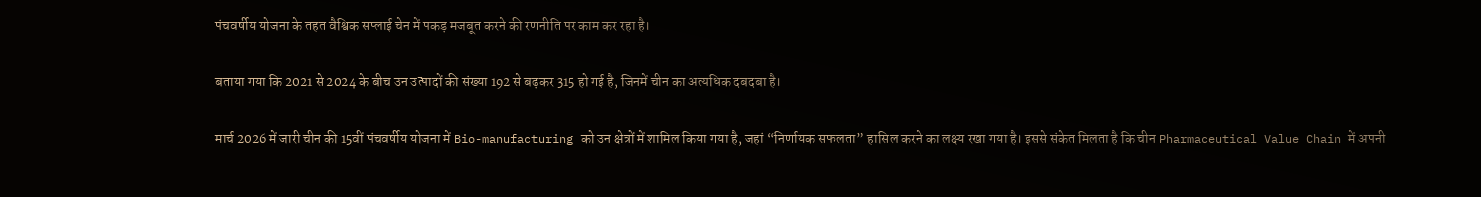पंचवर्षीय योजना के तहत वैश्विक सप्लाई चेन में पकड़ मजबूत करने की रणनीति पर काम कर रहा है।

बताया गया कि 2021 से 2024 के बीच उन उत्पादों की संख्या 192 से बढ़कर 315 हो गई है, जिनमें चीन का अत्यधिक दबदबा है।

मार्च 2026 में जारी चीन की 15वीं पंचवर्षीय योजना में Bio-manufacturing को उन क्षेत्रों में शामिल किया गया है, जहां “निर्णायक सफलता” हासिल करने का लक्ष्य रखा गया है। इससे संकेत मिलता है कि चीन Pharmaceutical Value Chain में अपनी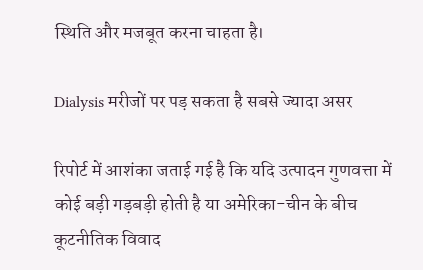स्थिति और मजबूत करना चाहता है।

Dialysis मरीजों पर पड़ सकता है सबसे ज्यादा असर

रिपोर्ट में आशंका जताई गई है कि यदि उत्पादन गुणवत्ता में कोई बड़ी गड़बड़ी होती है या अमेरिका-चीन के बीच कूटनीतिक विवाद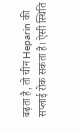बढ़ता है, तो चीन Heparin की सप्लाई रोक सकता है। ऐसी स्थिति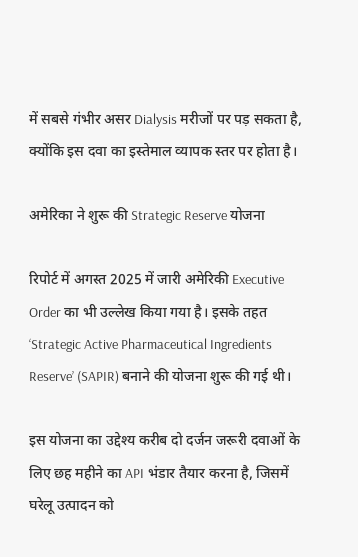में सबसे गंभीर असर Dialysis मरीजों पर पड़ सकता है, क्योंकि इस दवा का इस्तेमाल व्यापक स्तर पर होता है।

अमेरिका ने शुरू की Strategic Reserve योजना

रिपोर्ट में अगस्त 2025 में जारी अमेरिकी Executive Order का भी उल्लेख किया गया है। इसके तहत ‘Strategic Active Pharmaceutical Ingredients Reserve’ (SAPIR) बनाने की योजना शुरू की गई थी।

इस योजना का उद्देश्य करीब दो दर्जन जरूरी दवाओं के लिए छह महीने का API भंडार तैयार करना है, जिसमें घरेलू उत्पादन को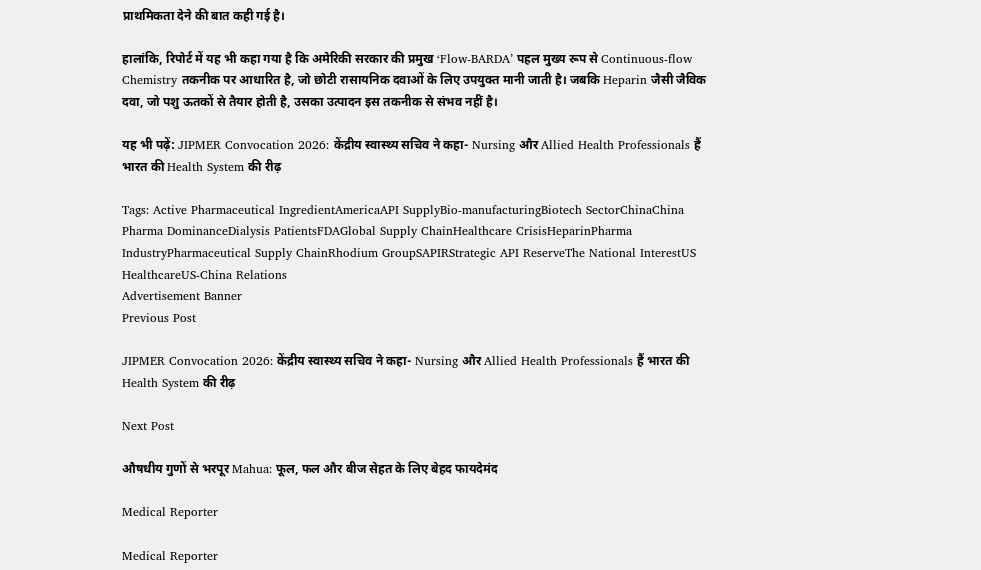प्राथमिकता देने की बात कही गई है।

हालांकि, रिपोर्ट में यह भी कहा गया है कि अमेरिकी सरकार की प्रमुख ‘Flow-BARDA’ पहल मुख्य रूप से Continuous-flow Chemistry तकनीक पर आधारित है, जो छोटी रासायनिक दवाओं के लिए उपयुक्त मानी जाती है। जबकि Heparin जैसी जैविक दवा, जो पशु ऊतकों से तैयार होती है, उसका उत्पादन इस तकनीक से संभव नहीं है।

यह भी पढ़ें: JIPMER Convocation 2026: केंद्रीय स्वास्थ्य सचिव ने कहा- Nursing और Allied Health Professionals हैं भारत की Health System की रीढ़

Tags: Active Pharmaceutical IngredientAmericaAPI SupplyBio-manufacturingBiotech SectorChinaChina Pharma DominanceDialysis PatientsFDAGlobal Supply ChainHealthcare CrisisHeparinPharma IndustryPharmaceutical Supply ChainRhodium GroupSAPIRStrategic API ReserveThe National InterestUS HealthcareUS-China Relations
Advertisement Banner
Previous Post

JIPMER Convocation 2026: केंद्रीय स्वास्थ्य सचिव ने कहा- Nursing और Allied Health Professionals हैं भारत की Health System की रीढ़

Next Post

औषधीय गुणों से भरपूर Mahua: फूल, फल और बीज सेहत के लिए बेहद फायदेमंद

Medical Reporter

Medical Reporter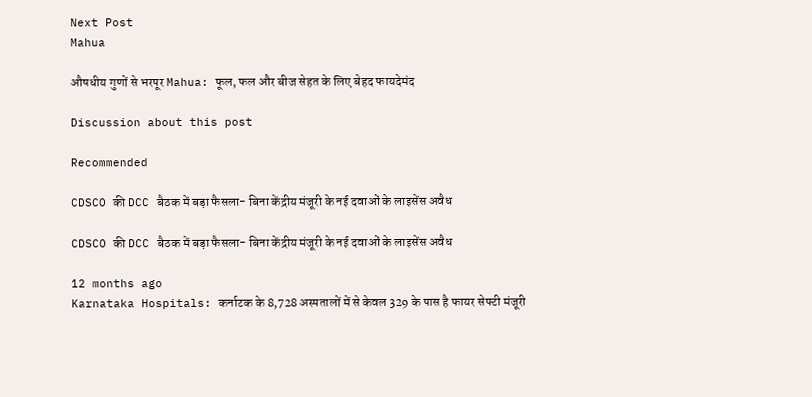Next Post
Mahua

औषधीय गुणों से भरपूर Mahua: फूल, फल और बीज सेहत के लिए बेहद फायदेमंद

Discussion about this post

Recommended

CDSCO की DCC बैठक में बड़ा फैसला- बिना केंद्रीय मंजूरी के नई दवाओं के लाइसेंस अवैध

CDSCO की DCC बैठक में बड़ा फैसला- बिना केंद्रीय मंजूरी के नई दवाओं के लाइसेंस अवैध

12 months ago
Karnataka Hospitals: कर्नाटक के 8,728 अस्पतालों में से केवल 329 के पास है फायर सेफ्टी मंजूरी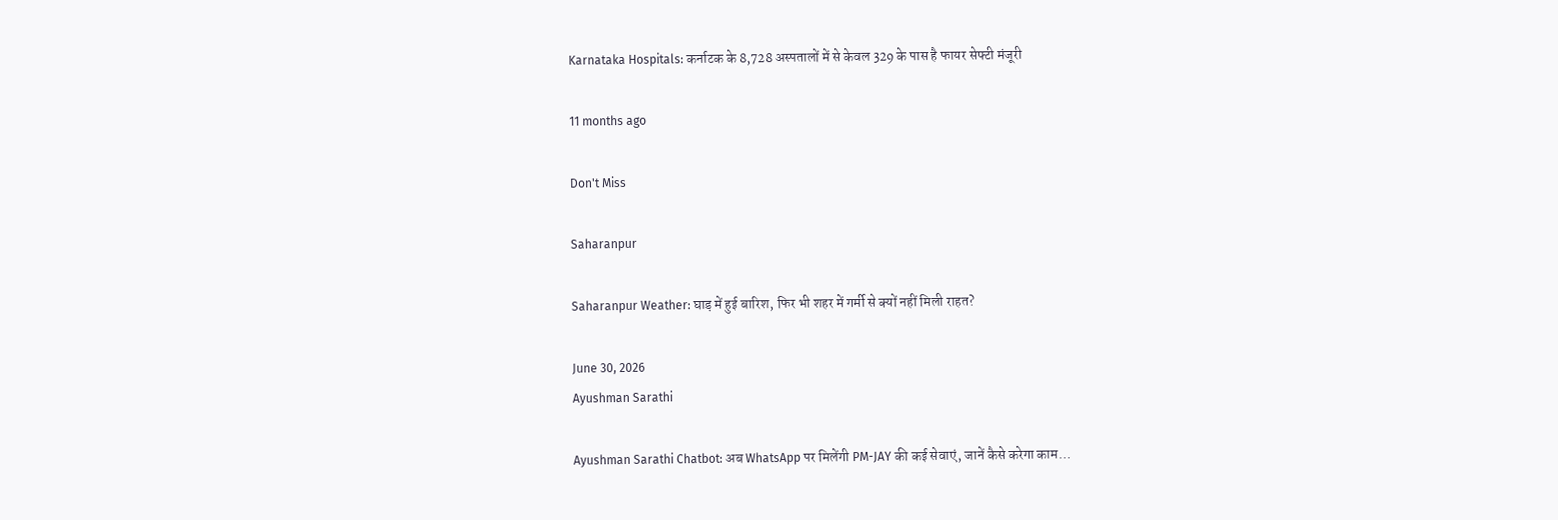Karnataka Hospitals: कर्नाटक के 8,728 अस्पतालों में से केवल 329 के पास है फायर सेफ्टी मंजूरी

11 months ago

Don't Miss

Saharanpur

Saharanpur Weather: घाड़ में हुई बारिश, फिर भी शहर में गर्मी से क्यों नहीं मिली राहत?

June 30, 2026
Ayushman Sarathi

Ayushman Sarathi Chatbot: अब WhatsApp पर मिलेंगी PM-JAY की कई सेवाएं, जानें कैसे करेगा काम…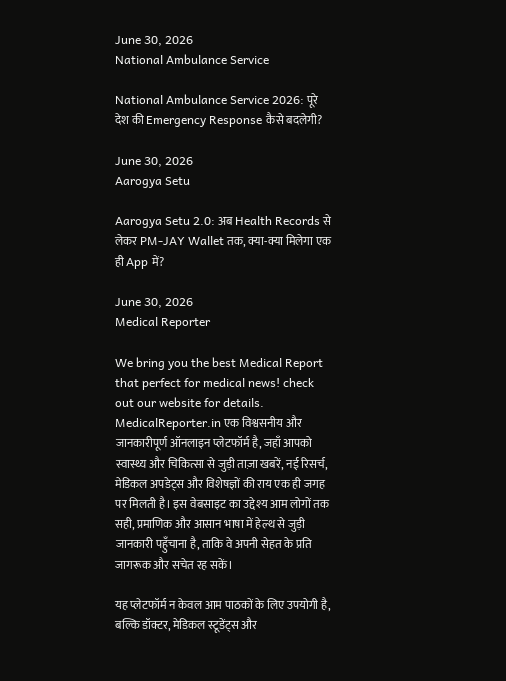June 30, 2026
National Ambulance Service

National Ambulance Service 2026: पूरे देश की Emergency Response कैसे बदलेगी?

June 30, 2026
Aarogya Setu

Aarogya Setu 2.0: अब Health Records से लेकर PM-JAY Wallet तक, क्या-क्या मिलेगा एक ही App में?

June 30, 2026
Medical Reporter

We bring you the best Medical Report that perfect for medical news! check out our website for details.
MedicalReporter.in एक विश्वसनीय और जानकारीपूर्ण ऑनलाइन प्लेटफॉर्म है, जहाँ आपको स्वास्थ्य और चिकित्सा से जुड़ी ताज़ा खबरें, नई रिसर्च, मेडिकल अपडेट्स और विशेषज्ञों की राय एक ही जगह पर मिलती है। इस वेबसाइट का उद्देश्य आम लोगों तक सही, प्रमाणिक और आसान भाषा में हेल्थ से जुड़ी जानकारी पहुँचाना है, ताकि वे अपनी सेहत के प्रति जागरूक और सचेत रह सकें।

यह प्लेटफॉर्म न केवल आम पाठकों के लिए उपयोगी है, बल्कि डॉक्टर, मेडिकल स्टूडेंट्स और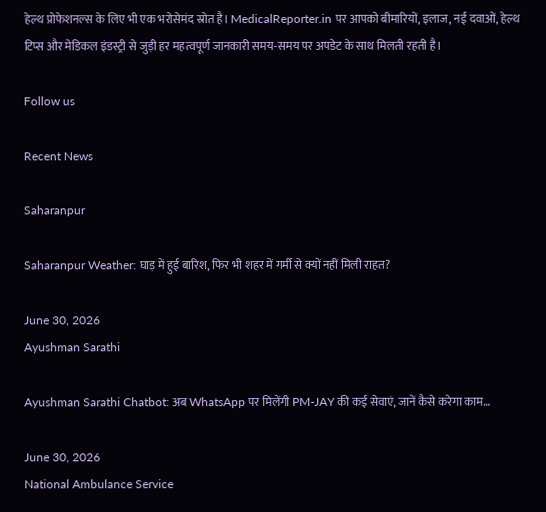हेल्थ प्रोफेशनल्स के लिए भी एक भरोसेमंद स्रोत है। MedicalReporter.in पर आपको बीमारियों, इलाज, नई दवाओं, हेल्थ टिप्स और मेडिकल इंडस्ट्री से जुड़ी हर महत्वपूर्ण जानकारी समय-समय पर अपडेट के साथ मिलती रहती है।

Follow us

Recent News

Saharanpur

Saharanpur Weather: घाड़ में हुई बारिश, फिर भी शहर में गर्मी से क्यों नहीं मिली राहत?

June 30, 2026
Ayushman Sarathi

Ayushman Sarathi Chatbot: अब WhatsApp पर मिलेंगी PM-JAY की कई सेवाएं, जानें कैसे करेगा काम…

June 30, 2026
National Ambulance Service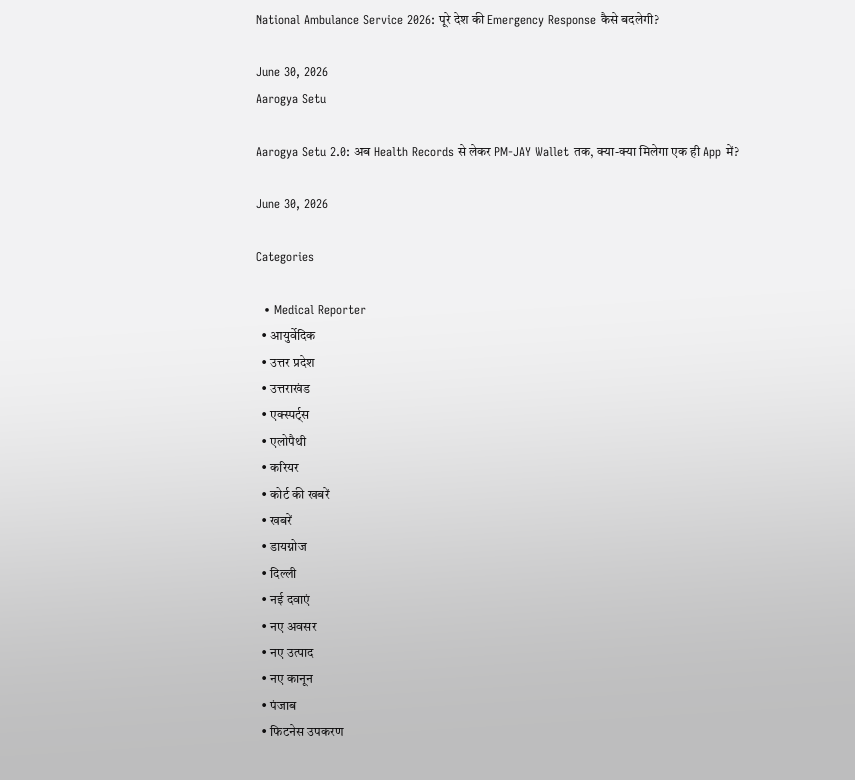National Ambulance Service 2026: पूरे देश की Emergency Response कैसे बदलेगी?

June 30, 2026
Aarogya Setu

Aarogya Setu 2.0: अब Health Records से लेकर PM-JAY Wallet तक, क्या-क्या मिलेगा एक ही App में?

June 30, 2026

Categories

  • Medical Reporter
  • आयुर्वेदिक
  • उत्तर प्रदेश
  • उत्तराखंड
  • एक्स्पर्ट्स
  • एलोपैथी
  • करियर
  • कोर्ट की खबरें
  • खबरें
  • डायग्नोज
  • दिल्ली
  • नई दवाएं
  • नए अवसर
  • नए उत्पाद
  • नए कानून
  • पंजाब
  • फिटनेस उपकरण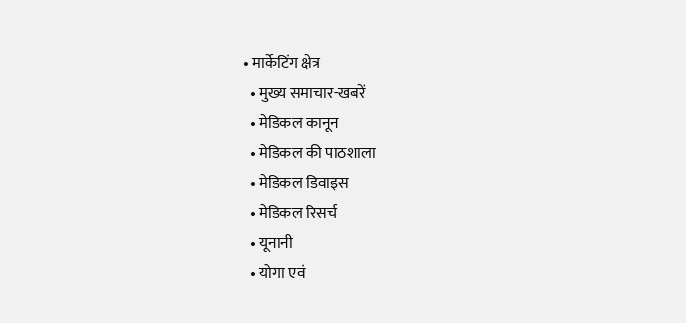• मार्केटिंग क्षेत्र
  • मुख्य समाचार-खबरें
  • मेडिकल कानून
  • मेडिकल की पाठशाला
  • मेडिकल डिवाइस
  • मेडिकल रिसर्च
  • यूनानी
  • योगा एवं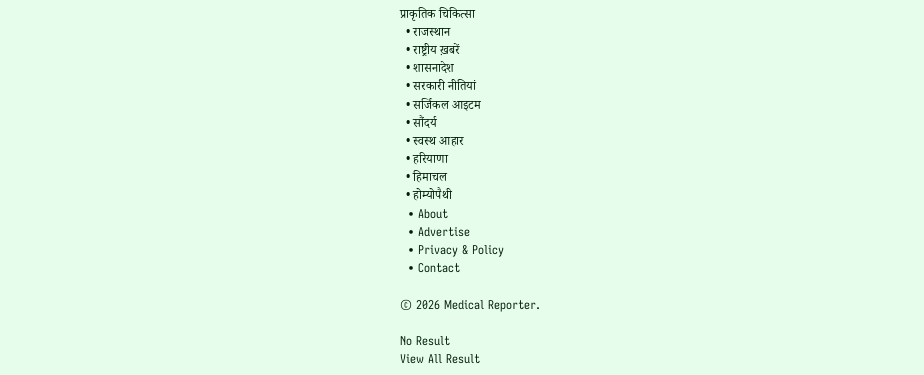प्राकृतिक चिकित्सा
  • राजस्थान
  • राष्ट्रीय ख़बरें
  • शासनादेश
  • सरकारी नीतियां
  • सर्जिकल आइटम
  • सौंदर्य
  • स्वस्थ आहार
  • हरियाणा
  • हिमाचल
  • होम्योपैथी
  • About
  • Advertise
  • Privacy & Policy
  • Contact

© 2026 Medical Reporter.

No Result
View All Result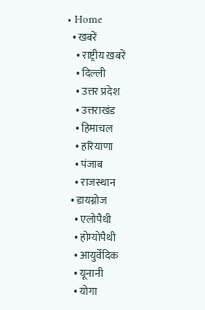• Home
  • खबरें
    • राष्ट्रीय ख़बरें
    • दिल्ली
    • उत्तर प्रदेश
    • उत्तराखंड
    • हिमाचल
    • हरियाणा
    • पंजाब
    • राजस्थान
  • डायग्नोज
    • एलोपैथी
    • होम्योपैथी
    • आयुर्वेदिक
    • यूनानी
    • योगा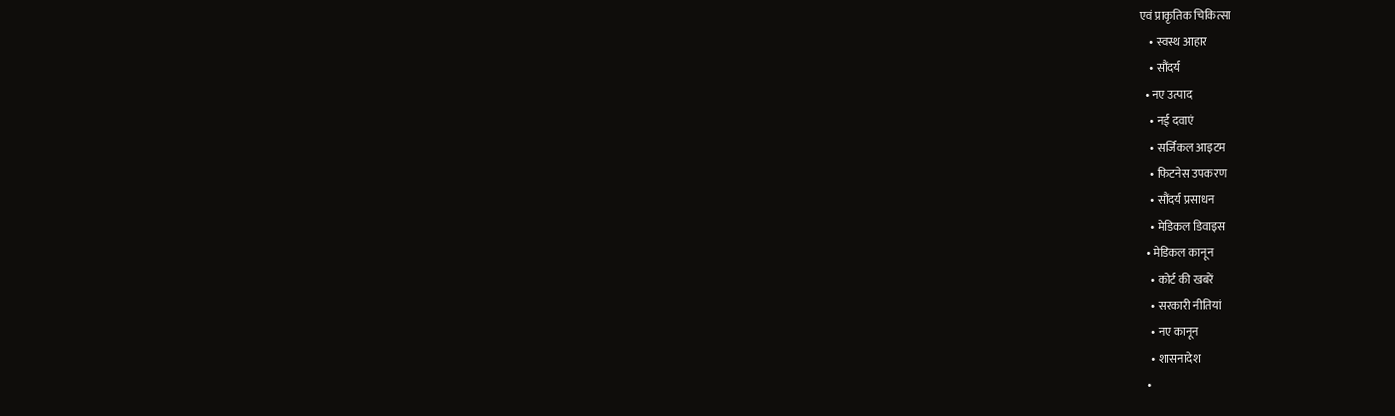एवं प्राकृतिक चिकित्सा
    • स्वस्थ आहार
    • सौंदर्य
  • नए उत्पाद
    • नई दवाएं
    • सर्जिकल आइटम
    • फिटनेस उपकरण
    • सौंदर्य प्रसाधन
    • मेडिकल डिवाइस
  • मेडिकल कानून
    • कोर्ट की खबरें
    • सरकारी नीतियां
    • नए कानून
    • शासनादेश
  •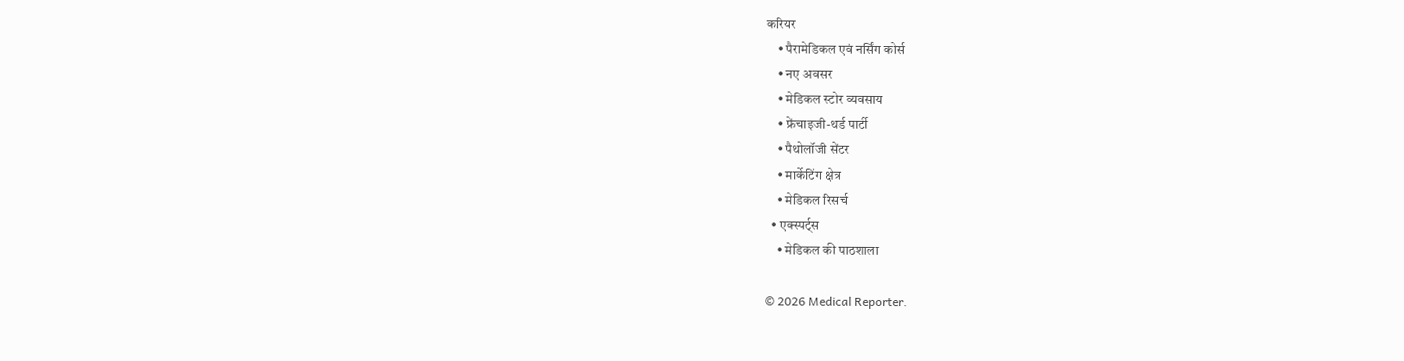करियर
    • पैरामेडिकल एवं नर्सिंग कोर्स
    • नए अवसर
    • मेडिकल स्टोर व्यवसाय
    • फ्रेंचाइजी-थर्ड पार्टी
    • पैथोलॉजी सेंटर
    • मार्केटिंग क्षेत्र
    • मेडिकल रिसर्च
  • एक्स्पर्ट्स
    • मेडिकल की पाठशाला

© 2026 Medical Reporter.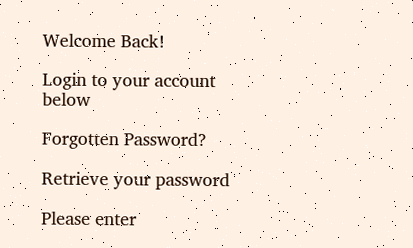Welcome Back!

Login to your account below

Forgotten Password?

Retrieve your password

Please enter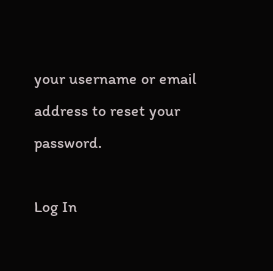your username or email address to reset your password.

Log In